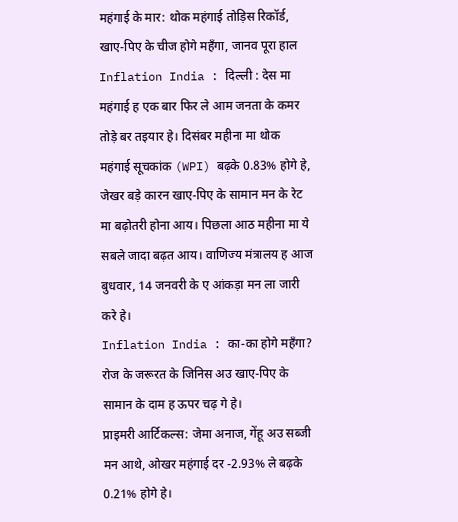महंगाई के मार: थोक महंगाई तोड़िस रिकॉर्ड, खाए-पिए के चीज होगे महँगा, जानव पूरा हाल
Inflation India : दिल्ली : देस मा महंगाई ह एक बार फिर ले आम जनता के कमर तोड़े बर तइयार हे। दिसंबर महीना मा थोक महंगाई सूचकांक (WPI) बढ़के 0.83% होगे हे, जेखर बड़े कारन खाए-पिए के सामान मन के रेट मा बढ़ोतरी होना आय। पिछला आठ महीना मा ये सबले जादा बढ़त आय। वाणिज्य मंत्रालय ह आज बुधवार, 14 जनवरी के ए आंकड़ा मन ला जारी करे हे।
Inflation India : का-का होगे महँगा?
रोज के जरूरत के जिनिस अउ खाए-पिए के सामान के दाम ह ऊपर चढ़ गे हे।
प्राइमरी आर्टिकल्स: जेमा अनाज, गेंहू अउ सब्जी मन आथे, ओखर महंगाई दर -2.93% ले बढ़के 0.21% होगे हे।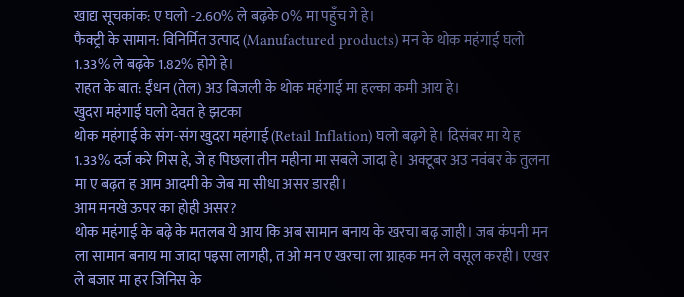खाद्य सूचकांक: ए घलो -2.60% ले बढ़के 0% मा पहुँच गे हे।
फैक्ट्री के सामान: विनिर्मित उत्पाद (Manufactured products) मन के थोक महंगाई घलो 1.33% ले बढ़के 1.82% होगे हे।
राहत के बात: ईंधन (तेल) अउ बिजली के थोक महंगाई मा हल्का कमी आय हे।
खुदरा महंगाई घलो देवत हे झटका
थोक महंगाई के संग-संग खुदरा महंगाई (Retail Inflation) घलो बढ़गे हे। दिसंबर मा ये ह 1.33% दर्ज करे गिस हे, जे ह पिछला तीन महीना मा सबले जादा हे। अक्टूबर अउ नवंबर के तुलना मा ए बढ़त ह आम आदमी के जेब मा सीधा असर डारही।
आम मनखे ऊपर का होही असर?
थोक महंगाई के बढ़े के मतलब ये आय कि अब सामान बनाय के खरचा बढ़ जाही। जब कंपनी मन ला सामान बनाय मा जादा पइसा लागही, त ओ मन ए खरचा ला ग्राहक मन ले वसूल करही। एखर ले बजार मा हर जिनिस के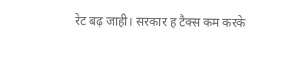रेट बढ़ जाही। सरकार ह टैक्स कम करके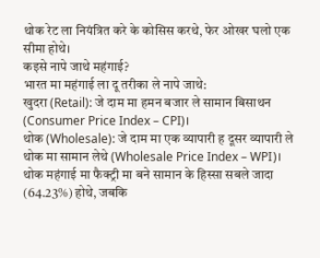थोक रेट ला नियंत्रित करे के कोसिस करथे, फेर ओखर घलो एक सीमा होथे।
कइसे नापे जाथे महंगाई?
भारत मा महंगाई ला दू तरीका ले नापे जाथे:
खुदरा (Retail): जे दाम मा हमन बजार ले सामान बिसाथन (Consumer Price Index – CPI)।
थोक (Wholesale): जे दाम मा एक व्यापारी ह दूसर व्यापारी ले थोक मा सामान लेथे (Wholesale Price Index – WPI)।
थोक महंगाई मा फैक्ट्री मा बने सामान के हिस्सा सबले जादा (64.23%) होथे, जबकि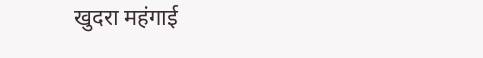खुदरा महंगाई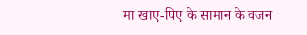मा खाए-पिए के सामान के वजन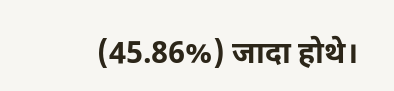(45.86%) जादा होथे।